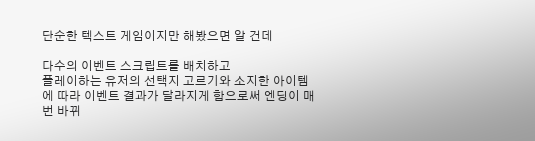단순한 텍스트 게임이지만 해봤으면 알 건데

다수의 이벤트 스크립트를 배치하고
플레이하는 유저의 선택지 고르기와 소지한 아이템에 따라 이벤트 결과가 달라지게 함으로써 엔딩이 매번 바뀌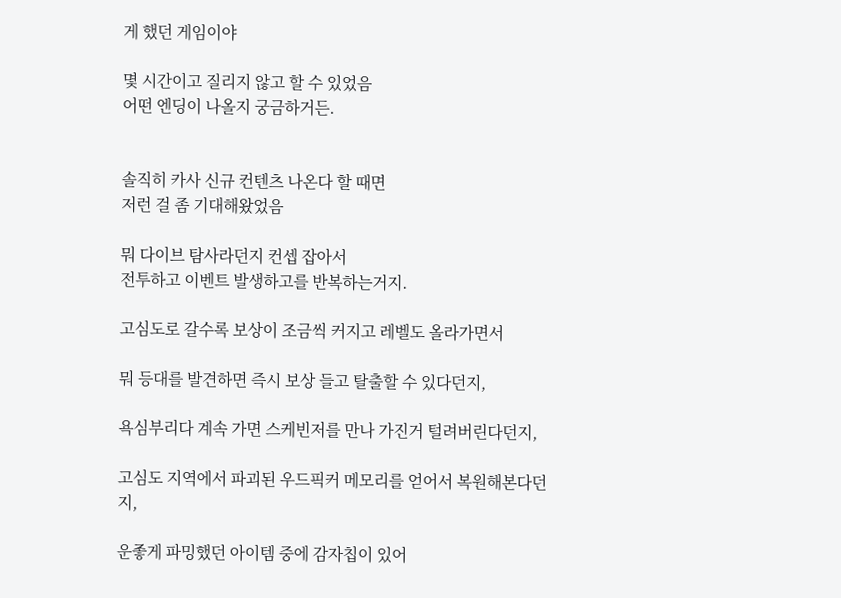게 했던 게임이야

몇 시간이고 질리지 않고 할 수 있었음
어떤 엔딩이 나올지 궁금하거든.


솔직히 카사 신규 컨텐츠 나온다 할 때면
저런 걸 좀 기대해왔었음

뭐 다이브 탐사라던지 컨셉 잡아서
전투하고 이벤트 발생하고를 반복하는거지.

고심도로 갈수록 보상이 조금씩 커지고 레벨도 올라가면서

뭐 등대를 발견하면 즉시 보상 들고 탈출할 수 있다던지,

욕심부리다 계속 가면 스케빈저를 만나 가진거 털려버린다던지,

고심도 지역에서 파괴된 우드픽커 메모리를 얻어서 복원해본다던지,

운좋게 파밍했던 아이템 중에 감자칩이 있어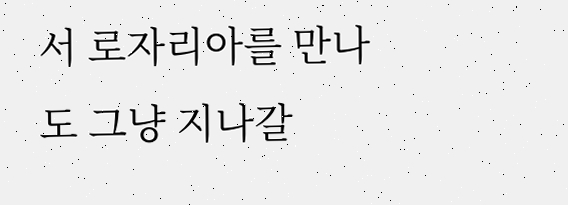서 로자리아를 만나도 그냥 지나갈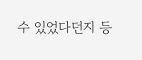수 있었다던지 등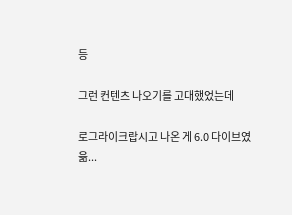등

그런 컨텐츠 나오기를 고대했었는데

로그라이크랍시고 나온 게 6.0 다이브였읆...